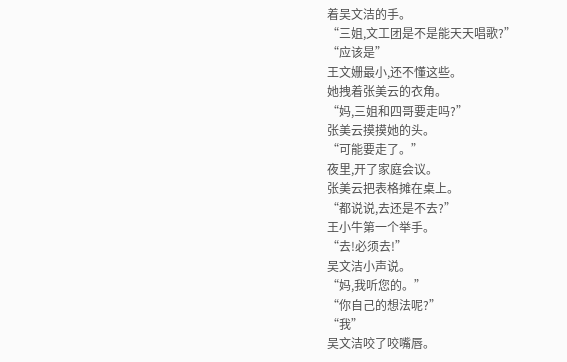着吴文洁的手。
“三姐,文工团是不是能天天唱歌?”
“应该是”
王文姗最小,还不懂这些。
她拽着张美云的衣角。
“妈,三姐和四哥要走吗?”
张美云摸摸她的头。
“可能要走了。”
夜里,开了家庭会议。
张美云把表格摊在桌上。
“都说说,去还是不去?”
王小牛第一个举手。
“去!必须去!”
吴文洁小声说。
“妈,我听您的。”
“你自己的想法呢?”
“我”
吴文洁咬了咬嘴唇。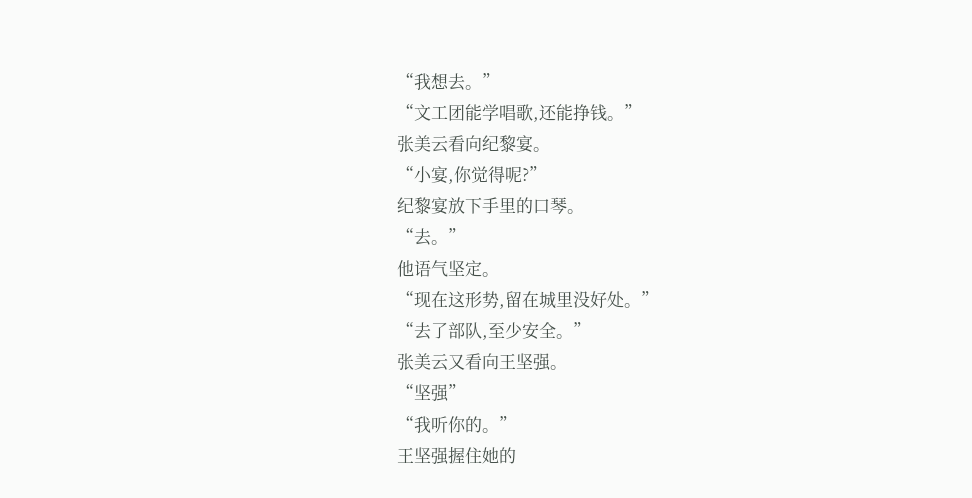“我想去。”
“文工团能学唱歌,还能挣钱。”
张美云看向纪黎宴。
“小宴,你觉得呢?”
纪黎宴放下手里的口琴。
“去。”
他语气坚定。
“现在这形势,留在城里没好处。”
“去了部队,至少安全。”
张美云又看向王坚强。
“坚强”
“我听你的。”
王坚强握住她的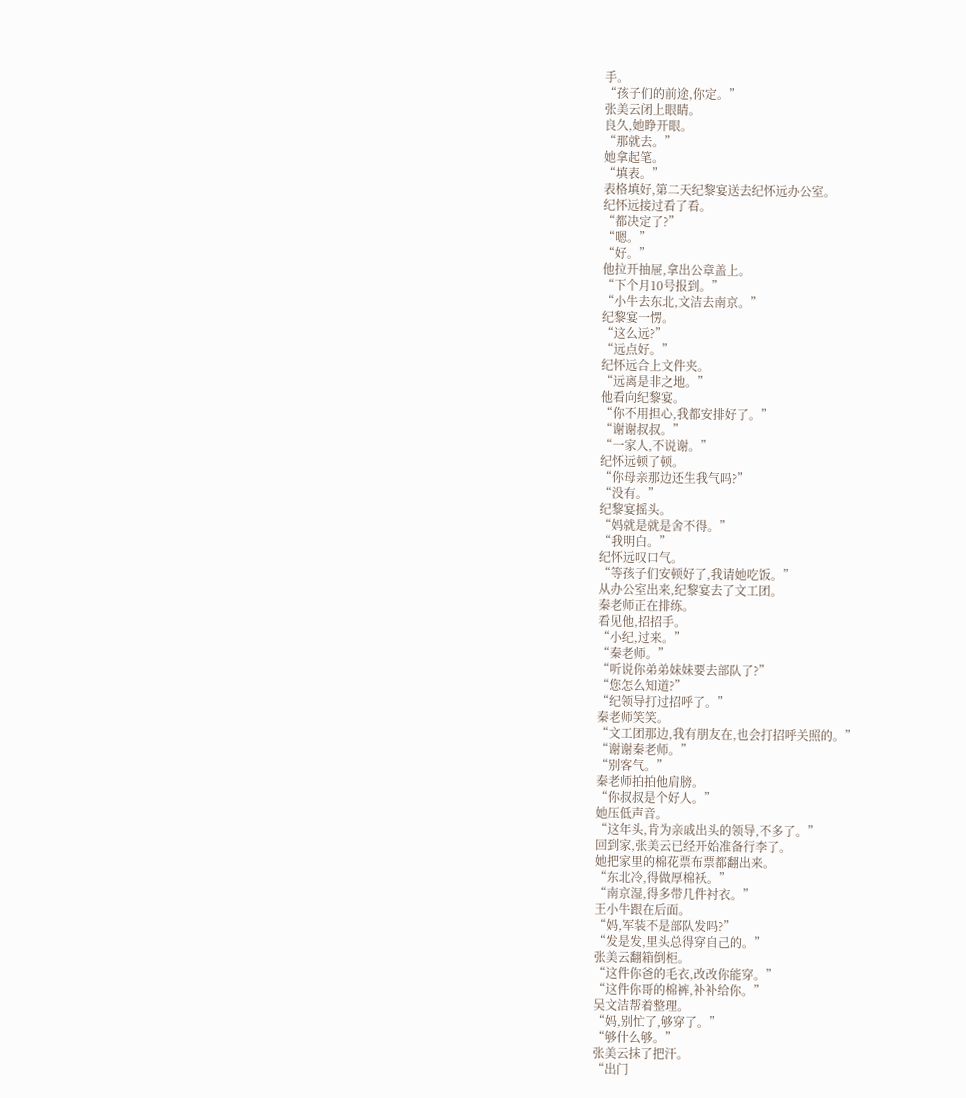手。
“孩子们的前途,你定。”
张美云闭上眼睛。
良久,她睁开眼。
“那就去。”
她拿起笔。
“填表。”
表格填好,第二天纪黎宴送去纪怀远办公室。
纪怀远接过看了看。
“都决定了?”
“嗯。”
“好。”
他拉开抽屉,拿出公章盖上。
“下个月10号报到。”
“小牛去东北,文洁去南京。”
纪黎宴一愣。
“这么远?”
“远点好。”
纪怀远合上文件夹。
“远离是非之地。”
他看向纪黎宴。
“你不用担心,我都安排好了。”
“谢谢叔叔。”
“一家人,不说谢。”
纪怀远顿了顿。
“你母亲那边还生我气吗?”
“没有。”
纪黎宴摇头。
“妈就是就是舍不得。”
“我明白。”
纪怀远叹口气。
“等孩子们安顿好了,我请她吃饭。”
从办公室出来,纪黎宴去了文工团。
秦老师正在排练。
看见他,招招手。
“小纪,过来。”
“秦老师。”
“听说你弟弟妹妹要去部队了?”
“您怎么知道?”
“纪领导打过招呼了。”
秦老师笑笑。
“文工团那边,我有朋友在,也会打招呼关照的。”
“谢谢秦老师。”
“别客气。”
秦老师拍拍他肩膀。
“你叔叔是个好人。”
她压低声音。
“这年头,肯为亲戚出头的领导,不多了。”
回到家,张美云已经开始准备行李了。
她把家里的棉花票布票都翻出来。
“东北冷,得做厚棉袄。”
“南京湿,得多带几件衬衣。”
王小牛跟在后面。
“妈,军装不是部队发吗?”
“发是发,里头总得穿自己的。”
张美云翻箱倒柜。
“这件你爸的毛衣,改改你能穿。”
“这件你哥的棉裤,补补给你。”
吴文洁帮着整理。
“妈,别忙了,够穿了。”
“够什么够。”
张美云抹了把汗。
“出门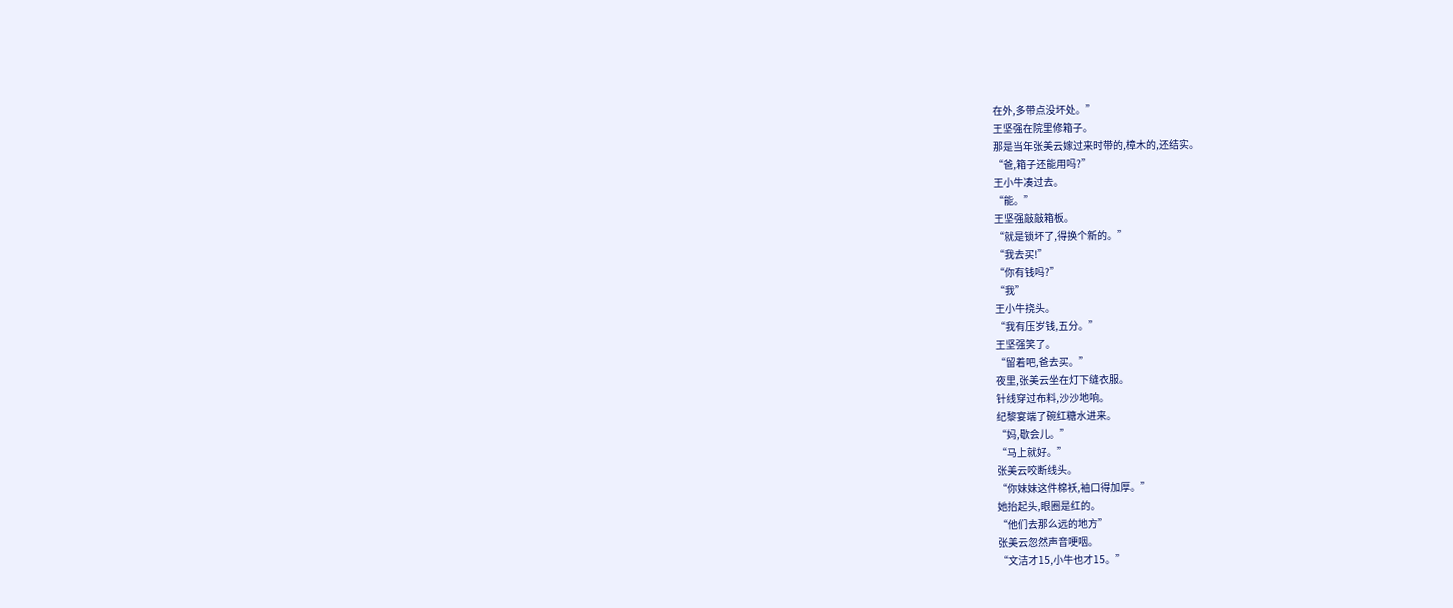在外,多带点没坏处。”
王坚强在院里修箱子。
那是当年张美云嫁过来时带的,樟木的,还结实。
“爸,箱子还能用吗?”
王小牛凑过去。
“能。”
王坚强敲敲箱板。
“就是锁坏了,得换个新的。”
“我去买!”
“你有钱吗?”
“我”
王小牛挠头。
“我有压岁钱,五分。”
王坚强笑了。
“留着吧,爸去买。”
夜里,张美云坐在灯下缝衣服。
针线穿过布料,沙沙地响。
纪黎宴端了碗红糖水进来。
“妈,歇会儿。”
“马上就好。”
张美云咬断线头。
“你妹妹这件棉袄,袖口得加厚。”
她抬起头,眼圈是红的。
“他们去那么远的地方”
张美云忽然声音哽咽。
“文洁才15,小牛也才15。”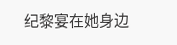纪黎宴在她身边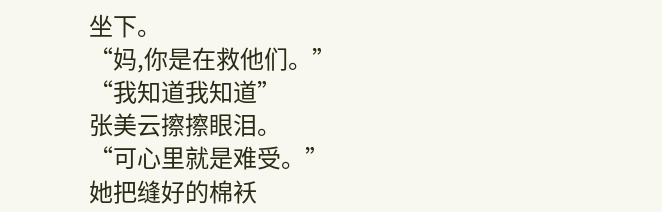坐下。
“妈,你是在救他们。”
“我知道我知道”
张美云擦擦眼泪。
“可心里就是难受。”
她把缝好的棉袄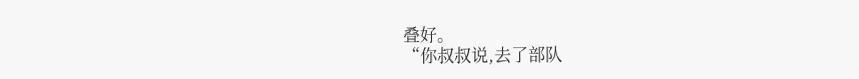叠好。
“你叔叔说,去了部队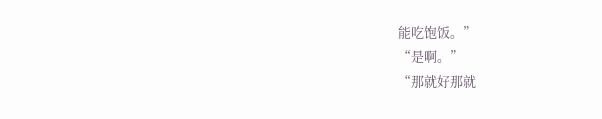能吃饱饭。”
“是啊。”
“那就好那就